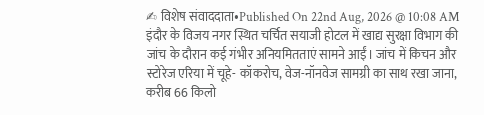✍ विशेष संवाददाता•Published On 22nd Aug, 2026 @ 10:08 AM
इंदौर के विजय नगर स्थित चर्चित सयाजी होटल में खाद्य सुरक्षा विभाग की जांच के दौरान कई गंभीर अनियमितताएं सामने आईं। जांच में किचन और स्टोरेज एरिया में चूहे- कॉकरोच, वेज-नॉनवेज सामग्री का साथ रखा जाना, करीब 66 किलो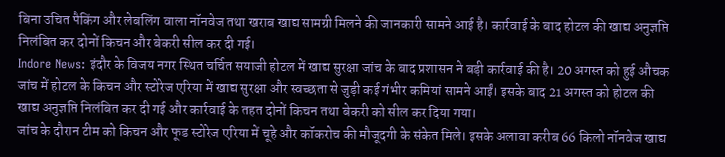बिना उचित पैकिंग और लेबलिंग वाला नॉनवेज तथा खराब खाद्य सामग्री मिलने की जानकारी सामने आई है। कार्रवाई के बाद होटल की खाद्य अनुज्ञप्ति निलंबित कर दोनों किचन और बेकरी सील कर दी गई।
Indore News: इंदौर के विजय नगर स्थित चर्चित सयाजी होटल में खाद्य सुरक्षा जांच के बाद प्रशासन ने बड़ी कार्रवाई की है। 20 अगस्त को हुई औचक जांच में होटल के किचन और स्टोरेज एरिया में खाद्य सुरक्षा और स्वच्छता से जुड़ी कई गंभीर कमियां सामने आईं। इसके बाद 21 अगस्त को होटल की खाद्य अनुज्ञप्ति निलंबित कर दी गई और कार्रवाई के तहत दोनों किचन तथा बेकरी को सील कर दिया गया।
जांच के दौरान टीम को किचन और फूड स्टोरेज एरिया में चूहे और कॉकरोच की मौजूदगी के संकेत मिले। इसके अलावा करीब 66 किलो नॉनवेज खाद्य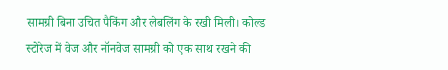सामग्री बिना उचित पैकिंग और लेबलिंग के रखी मिली। कोल्ड स्टोरेज में वेज और नॉनवेज सामग्री को एक साथ रखने की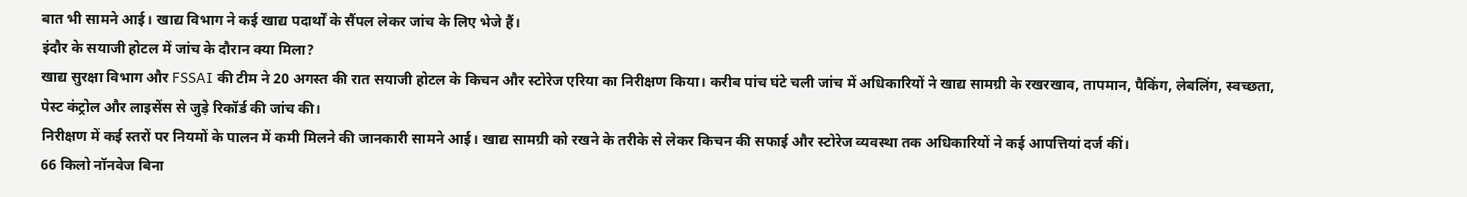बात भी सामने आई। खाद्य विभाग ने कई खाद्य पदार्थों के सैंपल लेकर जांच के लिए भेजे हैं।
इंदौर के सयाजी होटल में जांच के दौरान क्या मिला?
खाद्य सुरक्षा विभाग और FSSAI की टीम ने 20 अगस्त की रात सयाजी होटल के किचन और स्टोरेज एरिया का निरीक्षण किया। करीब पांच घंटे चली जांच में अधिकारियों ने खाद्य सामग्री के रखरखाव, तापमान, पैकिंग, लेबलिंग, स्वच्छता, पेस्ट कंट्रोल और लाइसेंस से जुड़े रिकॉर्ड की जांच की।
निरीक्षण में कई स्तरों पर नियमों के पालन में कमी मिलने की जानकारी सामने आई। खाद्य सामग्री को रखने के तरीके से लेकर किचन की सफाई और स्टोरेज व्यवस्था तक अधिकारियों ने कई आपत्तियां दर्ज कीं।
66 किलो नॉनवेज बिना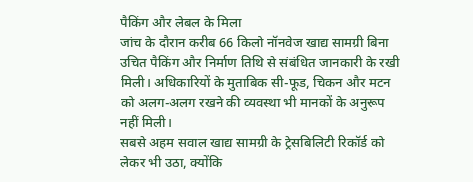पैकिंग और लेबल के मिला
जांच के दौरान करीब 66 किलो नॉनवेज खाद्य सामग्री बिना उचित पैकिंग और निर्माण तिथि से संबंधित जानकारी के रखी मिली। अधिकारियों के मुताबिक सी-फूड, चिकन और मटन को अलग-अलग रखने की व्यवस्था भी मानकों के अनुरूप नहीं मिली।
सबसे अहम सवाल खाद्य सामग्री के ट्रेसबिलिटी रिकॉर्ड को लेकर भी उठा, क्योंकि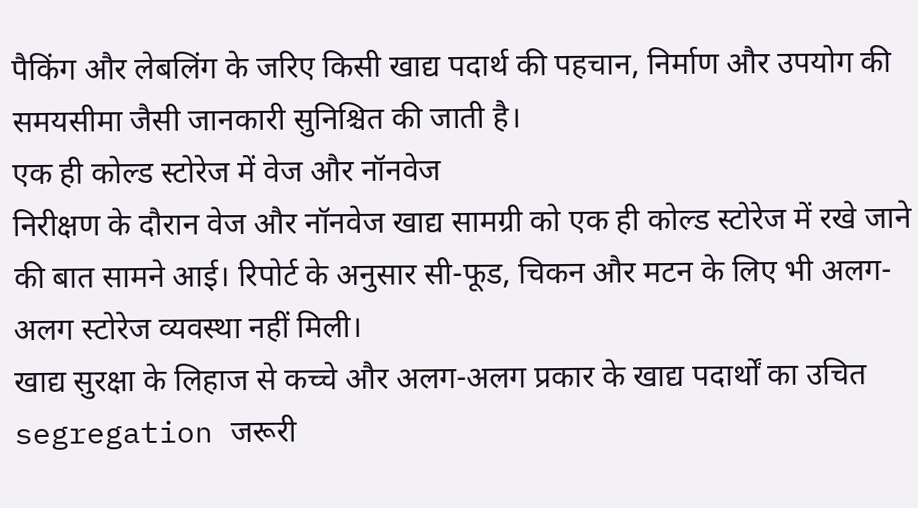पैकिंग और लेबलिंग के जरिए किसी खाद्य पदार्थ की पहचान, निर्माण और उपयोग की समयसीमा जैसी जानकारी सुनिश्चित की जाती है।
एक ही कोल्ड स्टोरेज में वेज और नॉनवेज
निरीक्षण के दौरान वेज और नॉनवेज खाद्य सामग्री को एक ही कोल्ड स्टोरेज में रखे जाने की बात सामने आई। रिपोर्ट के अनुसार सी-फूड, चिकन और मटन के लिए भी अलग-अलग स्टोरेज व्यवस्था नहीं मिली।
खाद्य सुरक्षा के लिहाज से कच्चे और अलग-अलग प्रकार के खाद्य पदार्थों का उचित segregation जरूरी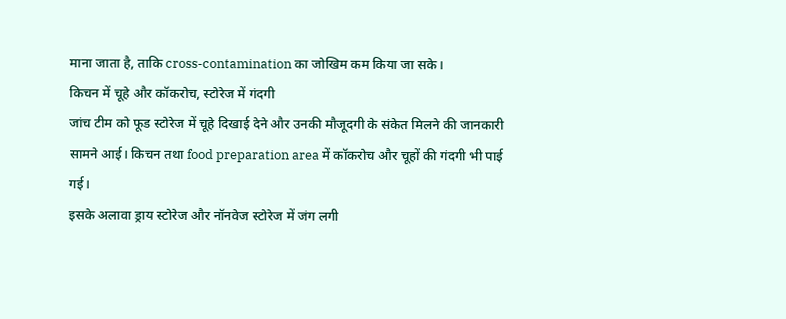माना जाता है, ताकि cross-contamination का जोखिम कम किया जा सके।
किचन में चूहे और कॉकरोच, स्टोरेज में गंदगी
जांच टीम को फूड स्टोरेज में चूहे दिखाई देने और उनकी मौजूदगी के संकेत मिलने की जानकारी सामने आई। किचन तथा food preparation area में कॉकरोच और चूहों की गंदगी भी पाई गई।
इसके अलावा ड्राय स्टोरेज और नॉनवेज स्टोरेज में जंग लगी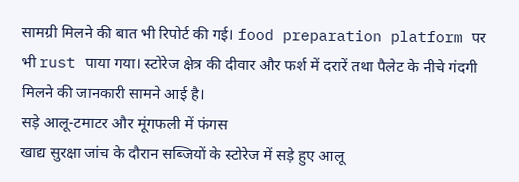सामग्री मिलने की बात भी रिपोर्ट की गई। food preparation platform पर भी rust पाया गया। स्टोरेज क्षेत्र की दीवार और फर्श में दरारें तथा पैलेट के नीचे गंदगी मिलने की जानकारी सामने आई है।
सड़े आलू-टमाटर और मूंगफली में फंगस
खाद्य सुरक्षा जांच के दौरान सब्जियों के स्टोरेज में सड़े हुए आलू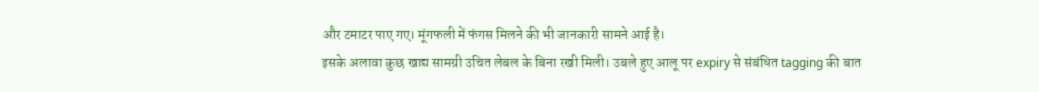और टमाटर पाए गए। मूंगफली में फंगस मिलने की भी जानकारी सामने आई है।
इसके अलावा कुछ खाद्य सामग्री उचित लेबल के बिना रखी मिली। उबले हुए आलू पर expiry से संबंधित tagging की बात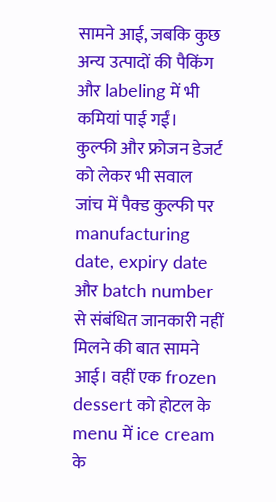सामने आई, जबकि कुछ अन्य उत्पादों की पैकिंग और labeling में भी कमियां पाई गईं।
कुल्फी और फ्रोजन डेजर्ट को लेकर भी सवाल
जांच में पैक्ड कुल्फी पर manufacturing date, expiry date और batch number से संबंधित जानकारी नहीं मिलने की बात सामने आई। वहीं एक frozen dessert को होटल के menu में ice cream के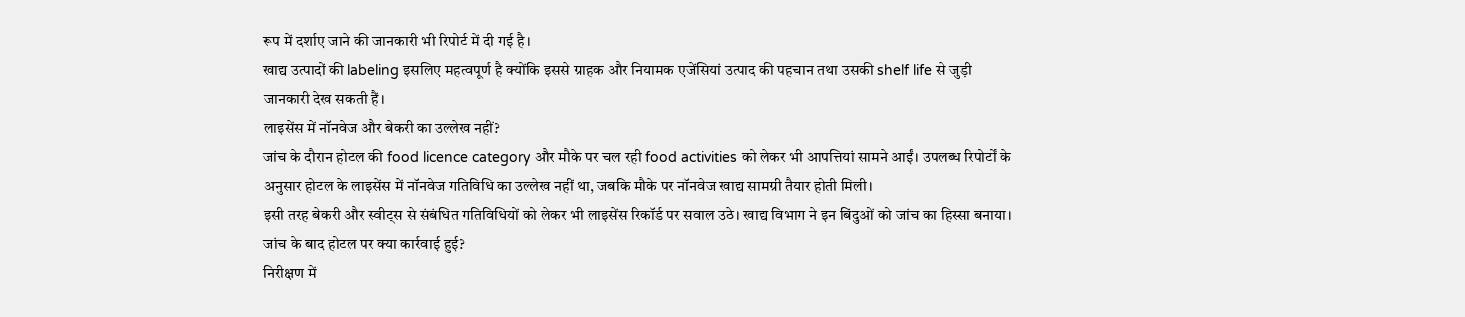रूप में दर्शाए जाने की जानकारी भी रिपोर्ट में दी गई है।
खाद्य उत्पादों की labeling इसलिए महत्वपूर्ण है क्योंकि इससे ग्राहक और नियामक एजेंसियां उत्पाद की पहचान तथा उसकी shelf life से जुड़ी जानकारी देख सकती हैं।
लाइसेंस में नॉनवेज और बेकरी का उल्लेख नहीं?
जांच के दौरान होटल की food licence category और मौके पर चल रही food activities को लेकर भी आपत्तियां सामने आईं। उपलब्ध रिपोर्टों के अनुसार होटल के लाइसेंस में नॉनवेज गतिविधि का उल्लेख नहीं था, जबकि मौके पर नॉनवेज खाद्य सामग्री तैयार होती मिली।
इसी तरह बेकरी और स्वीट्स से संबंधित गतिविधियों को लेकर भी लाइसेंस रिकॉर्ड पर सवाल उठे। खाद्य विभाग ने इन बिंदुओं को जांच का हिस्सा बनाया।
जांच के बाद होटल पर क्या कार्रवाई हुई?
निरीक्षण में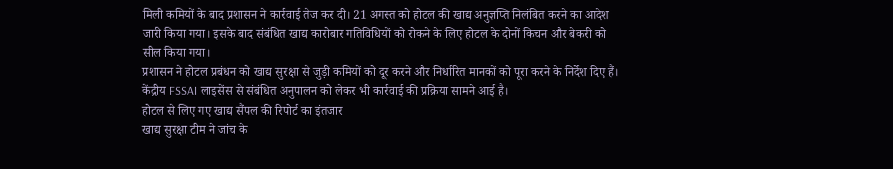मिली कमियों के बाद प्रशासन ने कार्रवाई तेज कर दी। 21 अगस्त को होटल की खाद्य अनुज्ञप्ति निलंबित करने का आदेश जारी किया गया। इसके बाद संबंधित खाद्य कारोबार गतिविधियों को रोकने के लिए होटल के दोनों किचन और बेकरी को सील किया गया।
प्रशासन ने होटल प्रबंधन को खाद्य सुरक्षा से जुड़ी कमियों को दूर करने और निर्धारित मानकों को पूरा करने के निर्देश दिए हैं। केंद्रीय FSSAI लाइसेंस से संबंधित अनुपालन को लेकर भी कार्रवाई की प्रक्रिया सामने आई है।
होटल से लिए गए खाद्य सैंपल की रिपोर्ट का इंतजार
खाद्य सुरक्षा टीम ने जांच के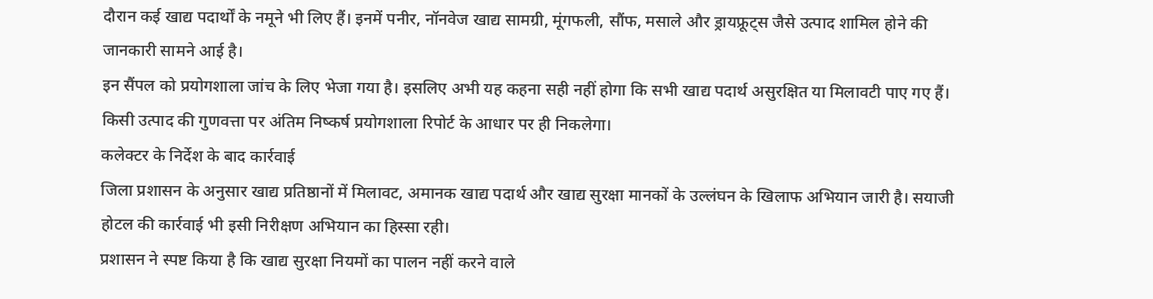दौरान कई खाद्य पदार्थों के नमूने भी लिए हैं। इनमें पनीर, नॉनवेज खाद्य सामग्री, मूंगफली, सौंफ, मसाले और ड्रायफ्रूट्स जैसे उत्पाद शामिल होने की जानकारी सामने आई है।
इन सैंपल को प्रयोगशाला जांच के लिए भेजा गया है। इसलिए अभी यह कहना सही नहीं होगा कि सभी खाद्य पदार्थ असुरक्षित या मिलावटी पाए गए हैं। किसी उत्पाद की गुणवत्ता पर अंतिम निष्कर्ष प्रयोगशाला रिपोर्ट के आधार पर ही निकलेगा।
कलेक्टर के निर्देश के बाद कार्रवाई
जिला प्रशासन के अनुसार खाद्य प्रतिष्ठानों में मिलावट, अमानक खाद्य पदार्थ और खाद्य सुरक्षा मानकों के उल्लंघन के खिलाफ अभियान जारी है। सयाजी होटल की कार्रवाई भी इसी निरीक्षण अभियान का हिस्सा रही।
प्रशासन ने स्पष्ट किया है कि खाद्य सुरक्षा नियमों का पालन नहीं करने वाले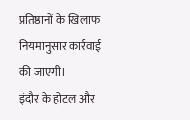प्रतिष्ठानों के खिलाफ नियमानुसार कार्रवाई की जाएगी।
इंदौर के होटल और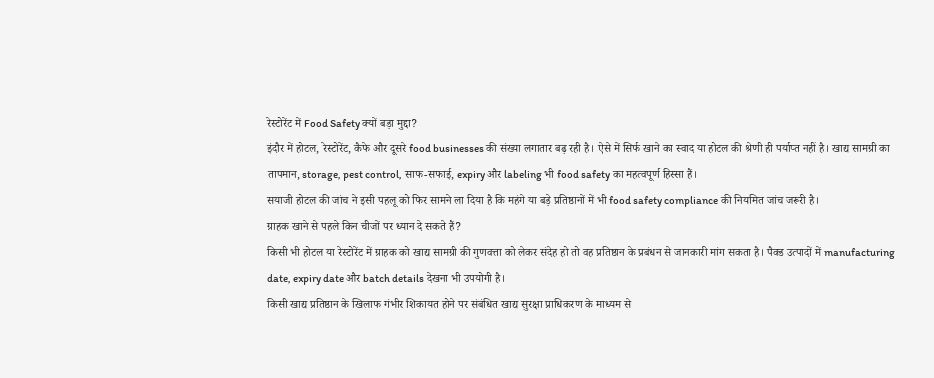रेस्टोरेंट में Food Safety क्यों बड़ा मुद्दा?
इंदौर में होटल, रेस्टोरेंट, कैफे और दूसरे food businesses की संख्या लगातार बढ़ रही है। ऐसे में सिर्फ खाने का स्वाद या होटल की श्रेणी ही पर्याप्त नहीं है। खाद्य सामग्री का तापमान, storage, pest control, साफ-सफाई, expiry और labeling भी food safety का महत्वपूर्ण हिस्सा हैं।
सयाजी होटल की जांच ने इसी पहलू को फिर सामने ला दिया है कि महंगे या बड़े प्रतिष्ठानों में भी food safety compliance की नियमित जांच जरूरी है।
ग्राहक खाने से पहले किन चीजों पर ध्यान दे सकते हैं?
किसी भी होटल या रेस्टोरेंट में ग्राहक को खाद्य सामग्री की गुणवत्ता को लेकर संदेह हो तो वह प्रतिष्ठान के प्रबंधन से जानकारी मांग सकता है। पैक्ड उत्पादों में manufacturing date, expiry date और batch details देखना भी उपयोगी है।
किसी खाद्य प्रतिष्ठान के खिलाफ गंभीर शिकायत होने पर संबंधित खाद्य सुरक्षा प्राधिकरण के माध्यम से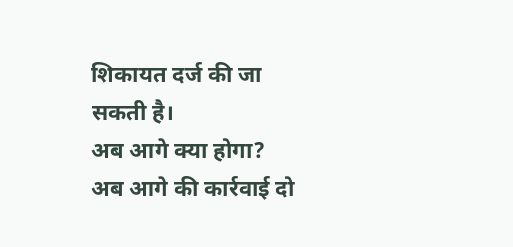शिकायत दर्ज की जा सकती है।
अब आगे क्या होगा?
अब आगे की कार्रवाई दो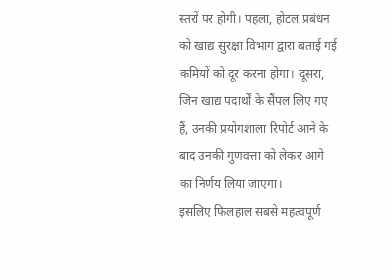स्तरों पर होगी। पहला, होटल प्रबंधन को खाद्य सुरक्षा विभाग द्वारा बताई गई कमियों को दूर करना होगा। दूसरा, जिन खाद्य पदार्थों के सैंपल लिए गए हैं, उनकी प्रयोगशाला रिपोर्ट आने के बाद उनकी गुणवत्ता को लेकर आगे का निर्णय लिया जाएगा।
इसलिए फिलहाल सबसे महत्वपूर्ण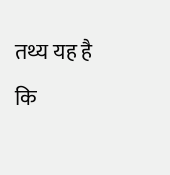तथ्य यह है कि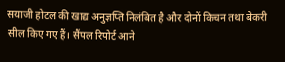सयाजी होटल की खाद्य अनुज्ञप्ति निलंबित है और दोनों किचन तथा बेकरी सील किए गए हैं। सैंपल रिपोर्ट आने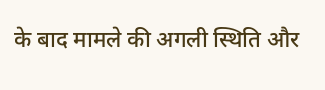के बाद मामले की अगली स्थिति और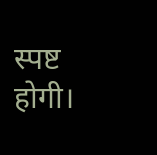स्पष्ट होगी।